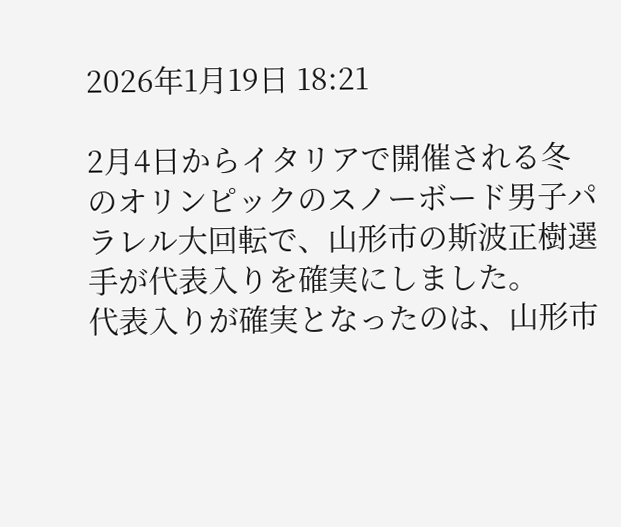2026年1月19日 18:21

2月4日からイタリアで開催される冬のオリンピックのスノーボード男子パラレル大回転で、山形市の斯波正樹選手が代表入りを確実にしました。
代表入りが確実となったのは、山形市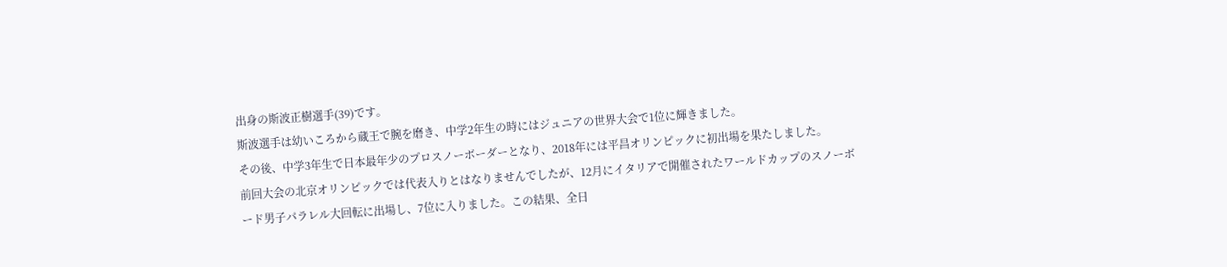出身の斯波正樹選手(39)です。
斯波選手は幼いころから蔵王で腕を磨き、中学2年生の時にはジュニアの世界大会で1位に輝きました。
その後、中学3年生で日本最年少のプロスノーボーダーとなり、2018年には平昌オリンピックに初出場を果たしました。
前回大会の北京オリンピックでは代表入りとはなりませんでしたが、12月にイタリアで開催されたワールドカップのスノーボード男子パラレル大回転に出場し、7位に入りました。この結果、全日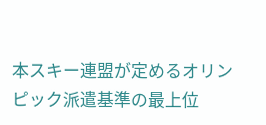本スキー連盟が定めるオリンピック派遣基準の最上位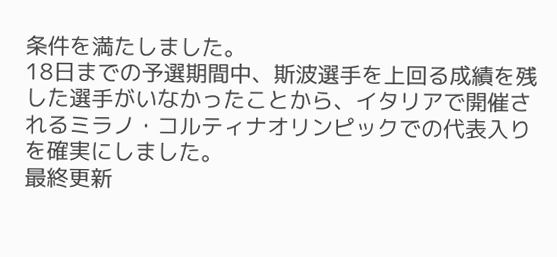条件を満たしました。
18日までの予選期間中、斯波選手を上回る成績を残した選手がいなかったことから、イタリアで開催されるミラノ・コルティナオリンピックでの代表入りを確実にしました。
最終更新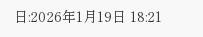日:2026年1月19日 18:21